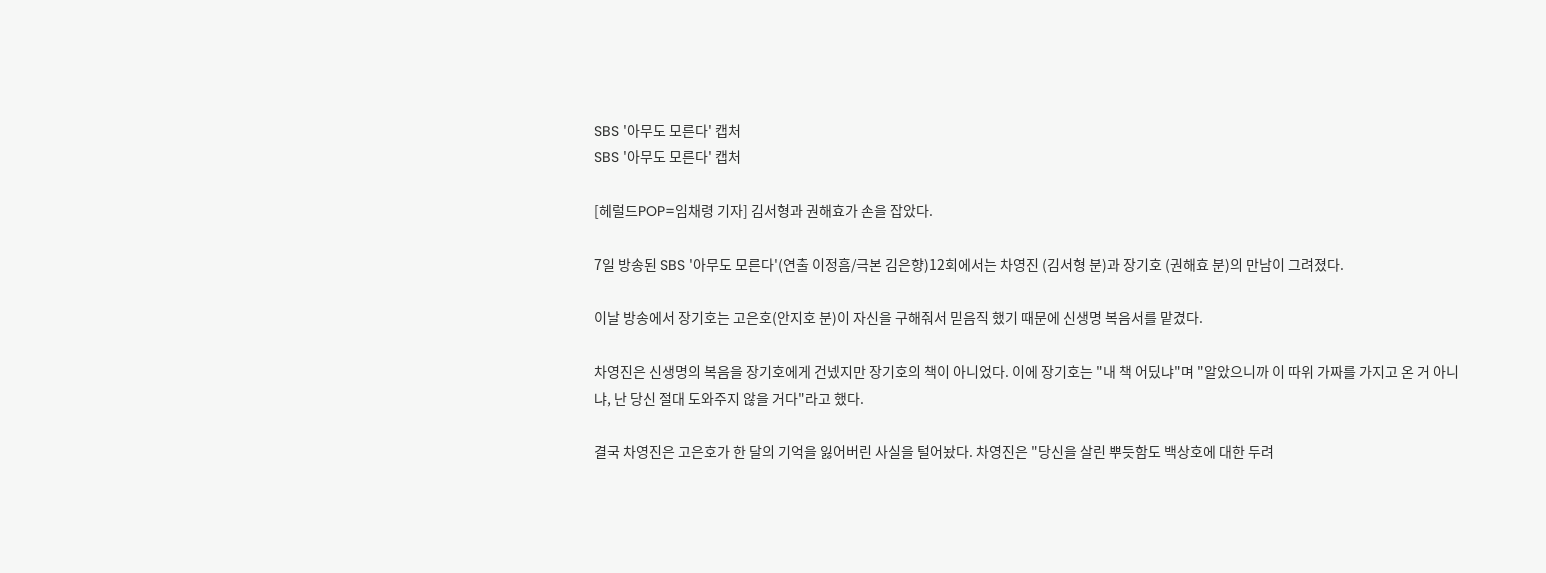SBS '아무도 모른다' 캡처
SBS '아무도 모른다' 캡처

[헤럴드POP=임채령 기자] 김서형과 권해효가 손을 잡았다.

7일 방송된 SBS '아무도 모른다'(연출 이정흠/극본 김은향)12회에서는 차영진 (김서형 분)과 장기호 (권해효 분)의 만남이 그려졌다.

이날 방송에서 장기호는 고은호(안지호 분)이 자신을 구해줘서 믿음직 했기 때문에 신생명 복음서를 맡겼다.

차영진은 신생명의 복음을 장기호에게 건넸지만 장기호의 책이 아니었다. 이에 장기호는 "내 책 어딨냐"며 "알았으니까 이 따위 가짜를 가지고 온 거 아니냐, 난 당신 절대 도와주지 않을 거다"라고 했다.

결국 차영진은 고은호가 한 달의 기억을 잃어버린 사실을 털어놨다. 차영진은 "당신을 살린 뿌듯함도 백상호에 대한 두려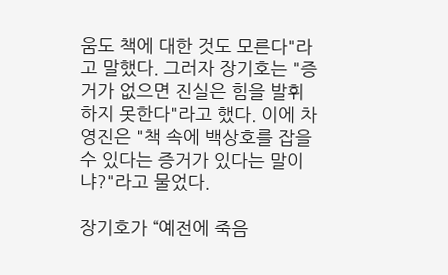움도 책에 대한 것도 모른다"라고 말했다. 그러자 장기호는 "증거가 없으면 진실은 힘을 발휘하지 못한다"라고 했다. 이에 차영진은 "책 속에 백상호를 잡을 수 있다는 증거가 있다는 말이냐?"라고 물었다.

장기호가 “예전에 죽음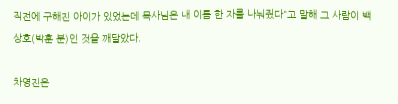직전에 구해진 아이가 있었는데 목사님은 내 이름 한 자를 나눠줬다"고 말해 그 사람이 백상호(박훈 분)인 것을 깨달았다.

차영진은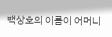백상호의 이름이 어머니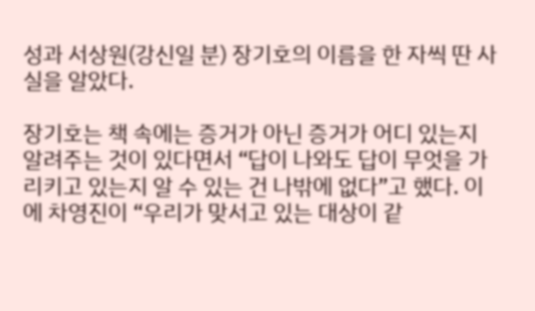성과 서상원(강신일 분) 장기호의 이름을 한 자씩 딴 사실을 알았다.

장기호는 책 속에는 증거가 아닌 증거가 어디 있는지 알려주는 것이 있다면서 “답이 나와도 답이 무엇을 가리키고 있는지 알 수 있는 건 나밖에 없다”고 했다. 이에 차영진이 “우리가 맞서고 있는 대상이 같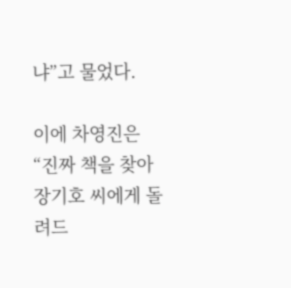냐”고 물었다.

이에 차영진은 “진짜 책을 찾아 장기호 씨에게 돌려드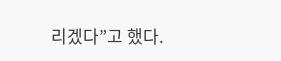리겠다”고 했다.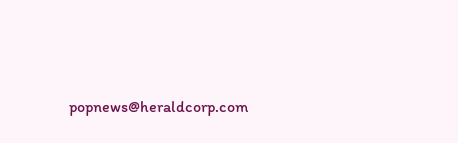popnews@heraldcorp.com